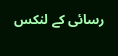رسائی کے لنکس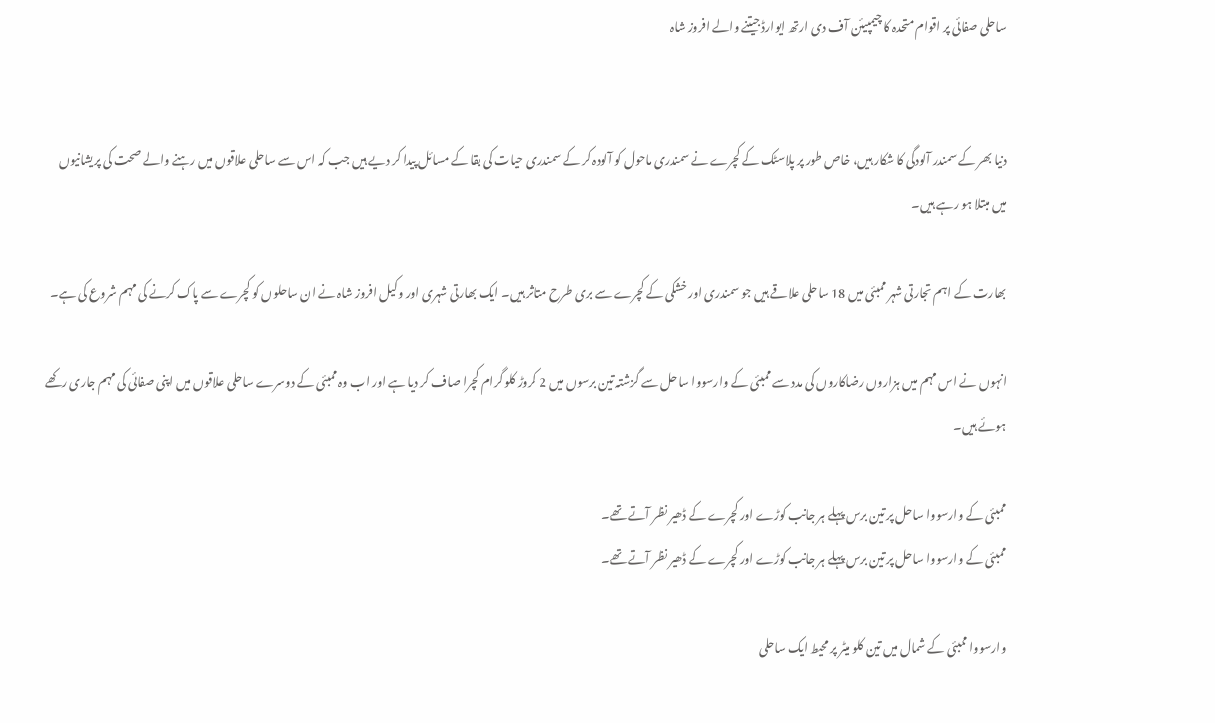ساحلی صفائی پر اقوام متحدہ کا چیمپیئن آف دی ارتھ ایوارڈ جیتنے والے افروز شاہ


دنیا بھر کے سمندر آلودگی کا شکار ہیں، خاص طور پر پلاسٹک کے کچرے نے سمندری ماحول کو آلودہ کر کے سمندری حیات کی بقا کے مسائل پیدا کر دیے ہیں جب کہ اس سے ساحلی علاقوں میں رہنے والے صحت کی پریشانیوں میں مبتلا ہو رہے ہیں۔

بھارت کے اہم تجارتی شہر ممبئی میں 18 ساحلی علاقے ہیں جو سمندری اور خشکی کے کچرے سے بری طرح متاثر ہیں۔ ایک بھارتی شہری اور وکیل افروز شاہ نے ان ساحلوں کو کچرے سے پاک کرنے کی مہم شروع کی ہے۔

انہوں نے اس مہم میں ہزاروں رضاکاروں کی مدد سے ممبئی کے وارسووا ساحل سے گزشتہ تین برسوں میں 2 کروڑ کلو گرام کچرا صاف کر دیا ہے اور اب وہ ممبئی کے دوسرے ساحلی علاقوں میں اپنی صفائی کی مہم جاری رکھے ہوئے ہیں۔

ممبئی کے وارسووا ساحل پر تین برس پہلے ہر جانب کوڑے اور کچرے کے ڈھیر نظر آتے تھے۔
ممبئی کے وارسووا ساحل پر تین برس پہلے ہر جانب کوڑے اور کچرے کے ڈھیر نظر آتے تھے۔

وارسووا ممبئی کے شمال میں تین کلو میٹر پر محیط ایک ساحلی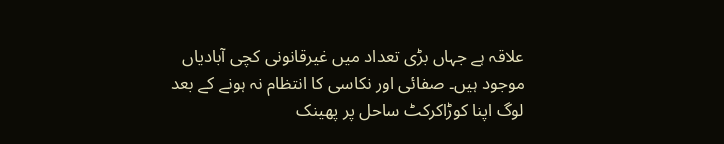علاقہ ہے جہاں بڑی تعداد میں غیرقانونی کچی آبادیاں موجود ہیں۔ صفائی اور نکاسی کا انتظام نہ ہونے کے بعد لوگ اپنا کوڑاکرکٹ ساحل پر پھینک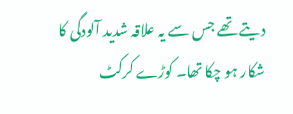دیتے تھے جس سے یہ علاقہ شدید آلودگی کا شکار ہو چکا تھا۔ کوڑے کرکٹ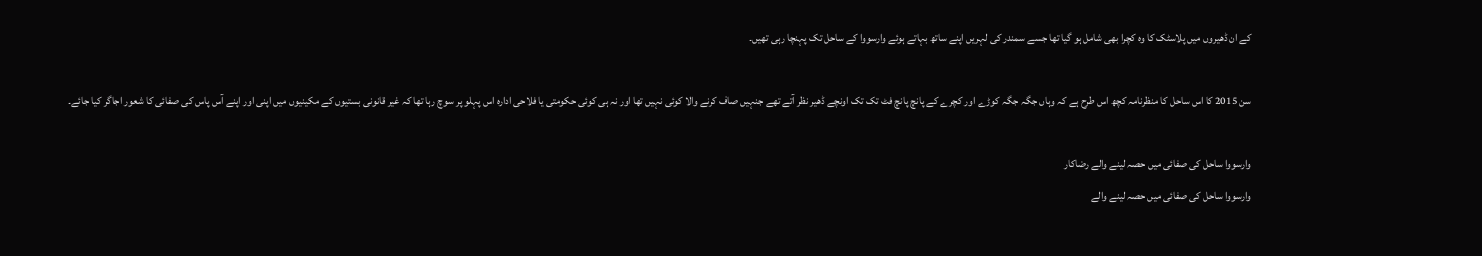کے ان ڈھیروں میں پلاسٹک کا وہ کچرا بھی شامل ہو گیا تھا جسے سمندر کی لہریں اپنے ساتھ بہاتے ہوئے وارسووا کے ساحل تک پہنچا رہی تھیں۔

سن 2015 کا اس ساحل کا منظرنامہ کچھ اس طرح ہے کہ وہاں جگہ جگہ کوڑے اور کچرے کے پانچ پانچ فٹ تک تک اونچے ڈھیر نظر آتے تھے جنہیں صاف کرنے والا کوئی نہیں تھا اور نہ ہی کوئی حکومتی یا فلاحی ادارہ اس پہلو پر سوچ رہا تھا کہ غیر قانونی بستیوں کے مکینیوں میں اپنی اور اپنے آس پاس کی صفائی کا شعور اجاگر کیا جائے۔

وارسووا ساحل کی صفائی میں حصہ لینے والے رضاکار
وارسووا ساحل کی صفائی میں حصہ لینے والے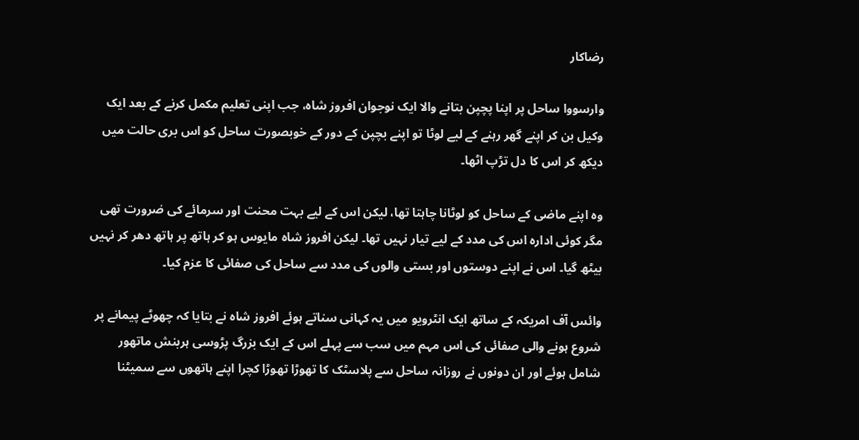رضاکار

وارسووا ساحل پر اپنا پچپن بتانے والا ایک نوجوان افروز شاہ، جب اپنی تعلیم مکمل کرنے کے بعد ایک وکیل بن کر اپنے گھر رہنے کے لیے لوٹا تو اپنے بچپن کے دور کے خوبصورت ساحل کو اس بری حالت میں دیکھ کر اس کا دل تڑپ اٹھا۔

وہ اپنے ماضی کے ساحل کو لوٹانا چاہتا تھا، لیکن اس کے لیے بہت محنت اور سرمائے کی ضرورت تھی مگر کوئی ادارہ اس کی مدد کے لیے تیار نہیں تھا۔ لیکن افروز شاہ مایوس ہو کر ہاتھ پر ہاتھ دھر کر نہیں بیٹھ گیا۔ اس نے اپنے دوستوں اور بستی والوں کی مدد سے ساحل کی صفائی کا عزم کیا۔

وائس آف امریکہ کے ساتھ ایک انٹرویو میں یہ کہانی سناتے ہوئے افروز شاہ نے بتایا کہ چھوٹے پیمانے پر شروع ہونے والی صفائی کی اس مہم میں سب سے پہلے اس کے ایک بزرگ پڑوسی ہربنش ماتھور شامل ہوئے اور ان دونوں نے روزانہ ساحل سے پلاسٹک کا تھوڑا تھوڑا کچرا اپنے ہاتھوں سے سمیٹنا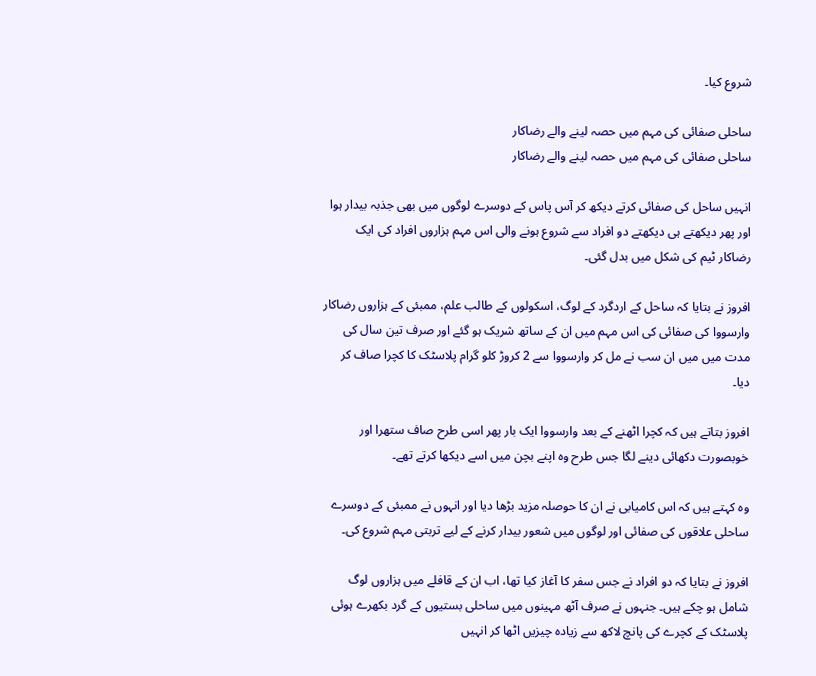شروع کیا۔

ساحلی صفائی کی مہم میں حصہ لینے والے رضاکار
ساحلی صفائی کی مہم میں حصہ لینے والے رضاکار

انہیں ساحل کی صفائی کرتے دیکھ کر آس پاس کے دوسرے لوگوں میں بھی جذبہ بیدار ہوا اور پھر دیکھتے ہی دیکھتے دو افراد سے شروع ہونے والی اس مہم ہزاروں افراد کی ایک رضاکار ٹیم کی شکل میں بدل گئی۔

افروز نے بتایا کہ ساحل کے اردگرد کے لوگ، اسکولوں کے طالب علم، ممبئی کے ہزاروں رضاکار وارسووا کی صفائی کی اس مہم میں ان کے ساتھ شریک ہو گئے اور صرف تین سال کی مدت میں میں ان سب نے مل کر وارسووا سے 2 کروڑ کلو گرام پلاسٹک کا کچرا صاف کر دیا۔

افروز بتاتے ہیں کہ کچرا اٹھنے کے بعد وارسووا ایک بار پھر اسی طرح صاف ستھرا اور خوبصورت دکھائی دینے لگا جس طرح وہ اپنے بچن میں اسے دیکھا کرتے تھے۔

وہ کہتے ہیں کہ اس کامیابی نے ان کا حوصلہ مزید بڑھا دیا اور انہوں نے ممبئی کے دوسرے ساحلی علاقوں کی صفائی اور لوگوں میں شعور بیدار کرنے کے لیے تربتی مہم شروع کی۔

افروز نے بتایا کہ دو افراد نے جس سفر کا آغاز کیا تھا، اب ان کے قافلے میں ہزاروں لوگ شامل ہو چکے ہیں۔ جنہوں نے صرف آٹھ مہینوں میں ساحلی بستیوں کے گرد بکھرے ہوئی پلاسٹک کے کچرے کی پانچ لاکھ سے زیادہ چیزیں اٹھا کر انہیں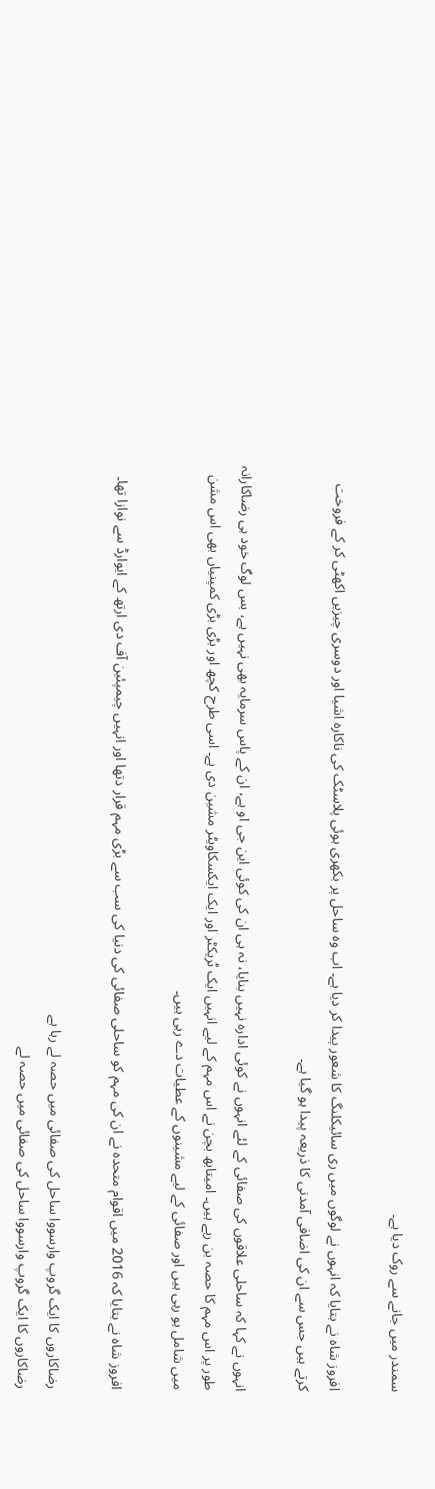سمندر میں جانے سے روک دیا ہے۔

افروز شاہ نے بتایا کہ انہوں نے لوگوں میں ری سائیکلنگ کا شعور پیدا کر دیا ہے۔ اب وہ ساحل پر بکھری ہوئی پلاسٹک کی ناکارہ اشیا اور دوسری چیزیں اکھٹی کر کے فروخت کرتے ہیں جس سے ان کی اضافی آمدنی کا ذریعہ پیدا ہو گیا ہے۔

انہوں نے کہا کہ ساحلی علاقوں کی صفائی کے لئے انہوں نے کوئی ادارہ نہیں بنایا، نہ ہی ان کی کوئی این جی او ہے، ان کے پاس سرمایہ بھی نہیں ہے، بس لوگ خود ہی رضاکارانہ طور پر اس مہم کا حصہ بن رہے ہیں۔ امیتابھ بچن نے اس مہم کے لیے انہیں ایک ٹریکٹر اور ایک ایکسکاویٹر مشین دی ہے۔ اسی طرح کچھ اور بڑی بڑی کمپنیاں بھی اس مشن میں شامل ہو رہی ہیں اور صفائی کے لیے مشینوں کے عطیات دے رہی ہیں۔

افروز شاہ نے بتایا کہ 2016 میں اقوام متحدہ نے ان کی مہم کو ساحلی صفائی کی دنیا کی سب سے بڑی مہم قرار دتھا اور انہیں چیمپئین آف دی ارتھ کے ایوارڈ سے نوازا تھا۔

رضاکاروں کا ایک گروپ وارسووا ساحل کی صفائی میں حصہ لے رہا ہے
رضاکاروں کا ایک گروپ وارسووا ساحل کی صفائی میں حصہ لے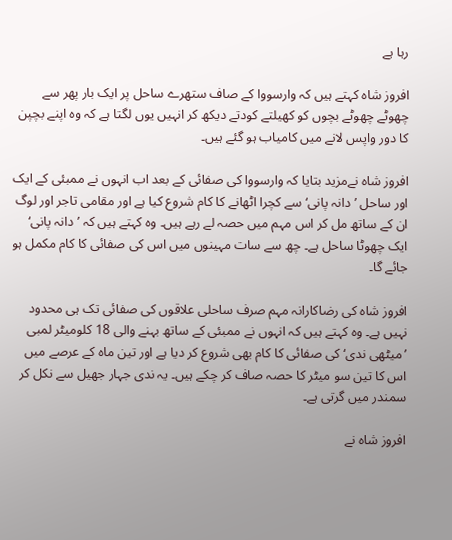رہا ہے

افروز شاہ کہتے ہیں کہ وارسووا کے صاف ستھرے ساحل پر ایک بار پھر سے چھوٹے چھوٹے بچوں کو کھیلتے کودتے دیکھ کر انہیں یوں لگتا ہے کہ وہ اپنے بچپن کا دور واپس لانے میں کامیاب ہو گئے ہیں۔

افروز شاہ نےمزید بتایا کہ وارسووا کی صفائی کے بعد اب انہوں نے ممبئی کے ایک اور ساحل ’دانہ پانی‘ سے کچرا اٹھانے کا کام شروع کیا ہے اور مقامی تاجر اور لوگ ان کے ساتھ مل کر اس مہم میں حصہ لے رہے ہیں۔ وہ کہتے ہیں کہ ’دانہ پانی‘ ایک چھوٹا ساحل ہے۔ چھ سے سات مہینوں میں اس کی صفائی کا کام مکمل ہو جائے گا۔

افروز شاہ کی رضاکارانہ مہم صرف ساحلی علاقوں کی صفائی تک ہی محدود نہیں ہے۔ وہ کہتے ہیں کہ انہوں نے ممبئی کے ساتھ بہنے والی 18 کلومیٹر لمبی ’میٹھی ندی‘ کی صفائی کا کام بھی شروع کر دیا ہے اور تین ماہ کے عرصے میں اس کا تین سو میٹر کا حصہ صاف کر چکے ہیں۔ یہ ندی جہار جھیل سے نکل کر سمندر میں گرتی ہے۔

افروز شاہ نے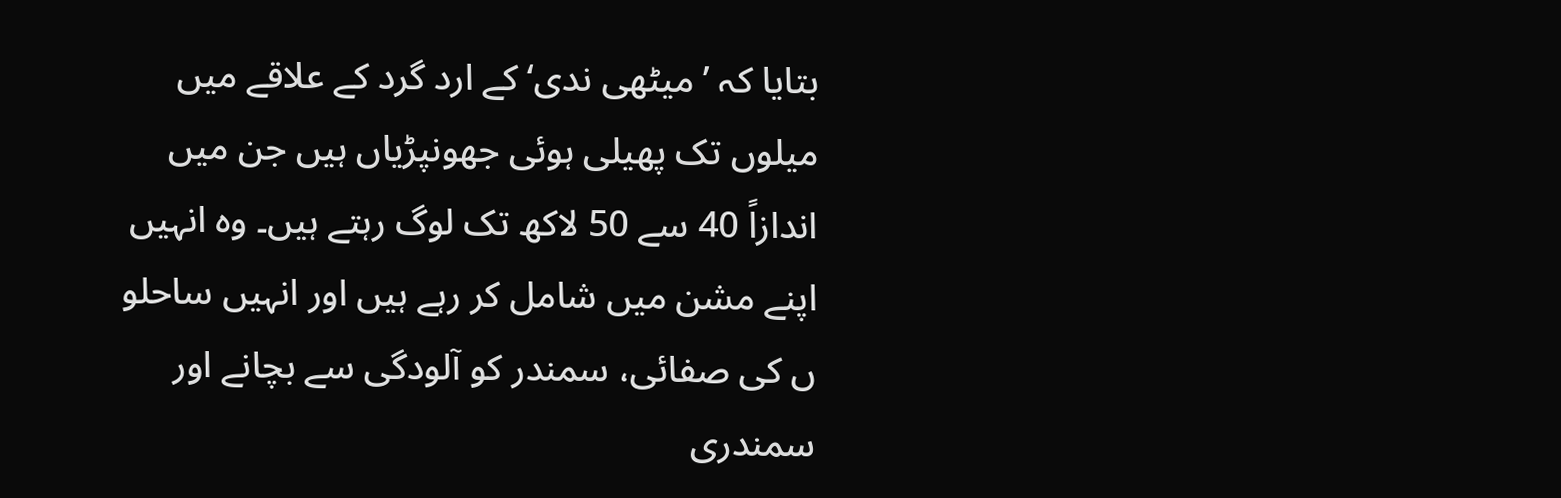بتایا کہ ’میٹھی ندی‘ کے ارد گرد کے علاقے میں میلوں تک پھیلی ہوئی جھونپڑیاں ہیں جن میں اندازاً 40 سے 50 لاکھ تک لوگ رہتے ہیں۔ وہ انہیں اپنے مشن میں شامل کر رہے ہیں اور انہیں ساحلو ں کی صفائی، سمندر کو آلودگی سے بچانے اور سمندری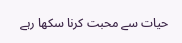حیات سے محبت کرنا سکھا رہے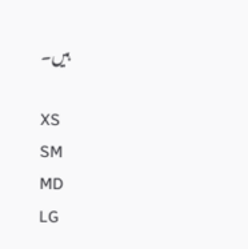ہیں۔

XS
SM
MD
LG